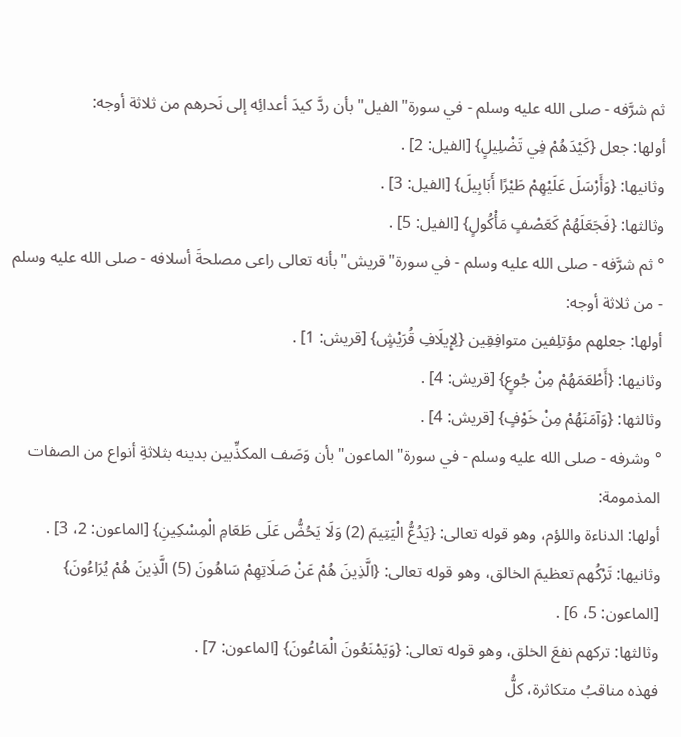ثم شرَّفه - صلى الله عليه وسلم - في سورة"الفيل"بأن ردَّ كيدَ أعدائِه إلى نَحرهم من ثلاثة أوجه:
أولها: جعل {كَيْدَهُمْ فِي تَضْلِيلٍ} [الفيل: 2] .
وثانيها: {وَأَرْسَلَ عَلَيْهِمْ طَيْرًا أَبَابِيلَ} [الفيل: 3] .
وثالثها: {فَجَعَلَهُمْ كَعَصْفٍ مَأْكُولٍ} [الفيل: 5] .
° ثم شرَّفه - صلى الله عليه وسلم - في سورة"قريش"بأنه تعالى راعى مصلحةَ أسلافه - صلى الله عليه وسلم - من ثلاثة أوجه:
أولها: جعلهم مؤتلِفين متوافِقِين {لِإِيلَافِ قُرَيْشٍ} [قريش: 1] .
وثانيها: {أَطْعَمَهُمْ مِنْ جُوعٍ} [قريش: 4] .
وثالثها: {وَآمَنَهُمْ مِنْ خَوْفٍ} [قريش: 4] .
° وشرفه - صلى الله عليه وسلم - في سورة"الماعون"بأن وَصَف المكذِّبين بدينه بثلاثةِ أنواع من الصفات المذمومة:
أولها: الدناءة واللؤم، وهو قوله تعالى: {يَدُعُّ الْيَتِيمَ (2) وَلَا يَحُضُّ عَلَى طَعَامِ الْمِسْكِينِ} [الماعون: 2، 3] .
وثانيها: تَرْكُهم تعظيمَ الخالق، وهو قوله تعالى: {الَّذِينَ هُمْ عَنْ صَلَاتِهِمْ سَاهُونَ (5) الَّذِينَ هُمْ يُرَاءُونَ} [الماعون: 5، 6] .
وثالثها: تركهم نفعَ الخلق، وهو قوله تعالى: {وَيَمْنَعُونَ الْمَاعُونَ} [الماعون: 7] .
فهذه مناقبُ متكاثرة، كلُّ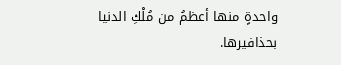واحدةٍ منها أعظمُ من مُلْكِ الدنيا بحذافيرها.